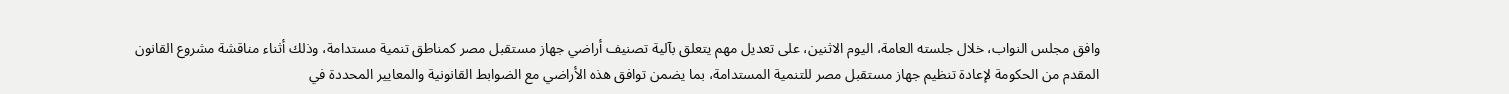وافق مجلس النواب، خلال جلسته العامة، اليوم الاثنين، على تعديل مهم يتعلق بآلية تصنيف أراضي جهاز مستقبل مصر كمناطق تنمية مستدامة، وذلك أثناء مناقشة مشروع القانون المقدم من الحكومة لإعادة تنظيم جهاز مستقبل مصر للتنمية المستدامة، بما يضمن توافق هذه الأراضي مع الضوابط القانونية والمعايير المحددة في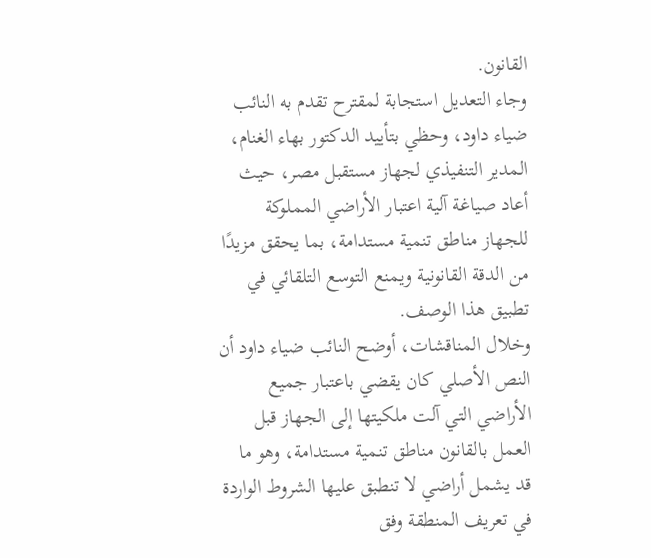القانون.
وجاء التعديل استجابة لمقترح تقدم به النائب ضياء داود، وحظي بتأييد الدكتور بهاء الغنام، المدير التنفيذي لجهاز مستقبل مصر، حيث أعاد صياغة آلية اعتبار الأراضي المملوكة للجهاز مناطق تنمية مستدامة، بما يحقق مزيدًا من الدقة القانونية ويمنع التوسع التلقائي في تطبيق هذا الوصف.
وخلال المناقشات، أوضح النائب ضياء داود أن النص الأصلي كان يقضي باعتبار جميع الأراضي التي آلت ملكيتها إلى الجهاز قبل العمل بالقانون مناطق تنمية مستدامة، وهو ما قد يشمل أراضي لا تنطبق عليها الشروط الواردة في تعريف المنطقة وفق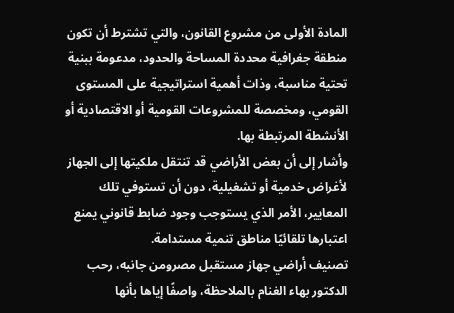المادة الأولى من مشروع القانون، والتي تشترط أن تكون منطقة جغرافية محددة المساحة والحدود، مدعومة ببنية تحتية مناسبة، وذات أهمية استراتيجية على المستوى القومي، ومخصصة للمشروعات القومية أو الاقتصادية أو الأنشطة المرتبطة بها.
وأشار إلى أن بعض الأراضي قد تنتقل ملكيتها إلى الجهاز لأغراض خدمية أو تشغيلية، دون أن تستوفي تلك المعايير، الأمر الذي يستوجب وجود ضابط قانوني يمنع اعتبارها تلقائيًا مناطق تنمية مستدامة.
تصنيف أراضي جهاز مستقبل مصرومن جانبه، رحب الدكتور بهاء الغنام بالملاحظة، واصفًا إياها بأنها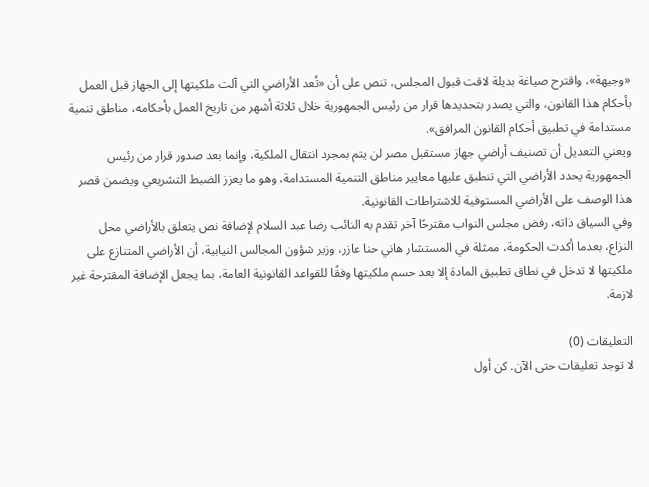«وجيهة»، واقترح صياغة بديلة لاقت قبول المجلس، تنص على أن «تُعد الأراضي التي آلت ملكيتها إلى الجهاز قبل العمل بأحكام هذا القانون، والتي يصدر بتحديدها قرار من رئيس الجمهورية خلال ثلاثة أشهر من تاريخ العمل بأحكامه، مناطق تنمية مستدامة في تطبيق أحكام القانون المرافق».
ويعني التعديل أن تصنيف أراضي جهاز مستقبل مصر لن يتم بمجرد انتقال الملكية، وإنما بعد صدور قرار من رئيس الجمهورية يحدد الأراضي التي تنطبق عليها معايير مناطق التنمية المستدامة، وهو ما يعزز الضبط التشريعي ويضمن قصر هذا الوصف على الأراضي المستوفية للاشتراطات القانونية.
وفي السياق ذاته، رفض مجلس النواب مقترحًا آخر تقدم به النائب رضا عبد السلام لإضافة نص يتعلق بالأراضي محل النزاع، بعدما أكدت الحكومة، ممثلة في المستشار هاني حنا عازر، وزير شؤون المجالس النيابية، أن الأراضي المتنازع على ملكيتها لا تدخل في نطاق تطبيق المادة إلا بعد حسم ملكيتها وفقًا للقواعد القانونية العامة، بما يجعل الإضافة المقترحة غير لازمة.

التعليقات (0)
لا توجد تعليقات حتى الآن. كن أول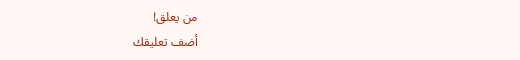من يعلق!
أضف تعليقك